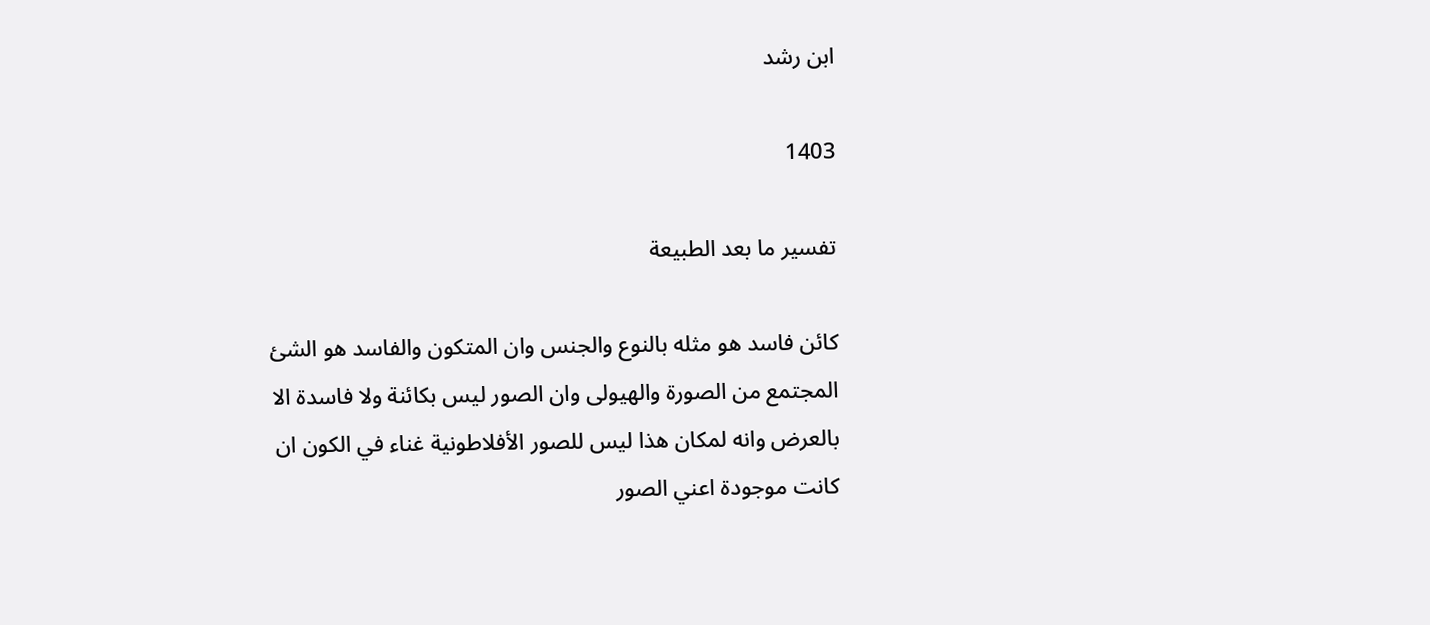ابن رشد

1403

تفسير ما بعد الطبيعة

كائن فاسد هو مثله بالنوع والجنس وان المتكون والفاسد هو الشئ المجتمع من الصورة والهيولى وان الصور ليس بكائنة ولا فاسدة الا بالعرض وانه لمكان هذا ليس للصور الأفلاطونية غناء في الكون ان كانت موجودة اعني الصور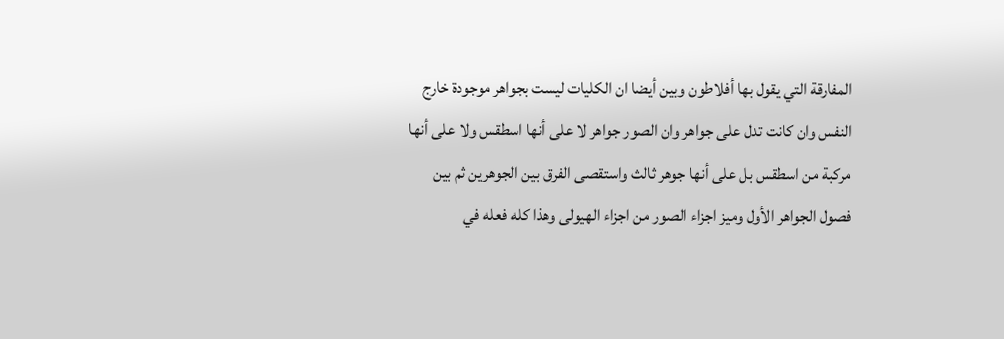المفارقة التي يقول بها أفلاطون وبين أيضا ان الكليات ليست بجواهر موجودة خارج النفس وان كانت تدل على جواهر وان الصور جواهر لا على أنها اسطقس ولا على أنها مركبة من اسطقس بل على أنها جوهر ثالث واستقصى الفرق بين الجوهرين ثم بين فصول الجواهر الأول وميز اجزاء الصور من اجزاء الهيولى وهذا كله فعله في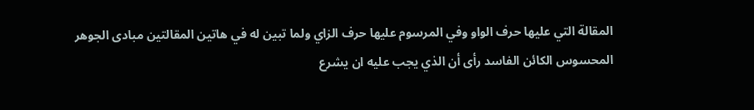المقالة التي عليها حرف الواو وفي المرسوم عليها حرف الزاي ولما تبين له في هاتين المقالتين مبادى الجوهر المحسوس الكائن الفاسد رأى أن الذي يجب عليه ان يشرع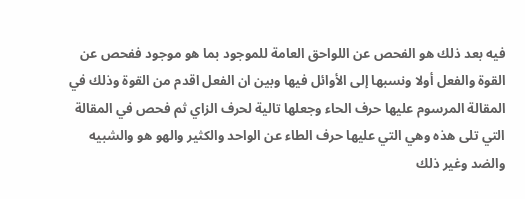فيه بعد ذلك هو الفحص عن اللواحق العامة للموجود بما هو موجود ففحص عن القوة والفعل أولا ونسبها إلى الأوائل فيها وبين ان الفعل اقدم من القوة وذلك في المقالة المرسوم عليها حرف الحاء وجعلها تالية لحرف الزاي ثم فحص في المقالة التي تلى هذه وهي التي عليها حرف الطاء عن الواحد والكثير والهو هو والشبيه والضد وغير ذلك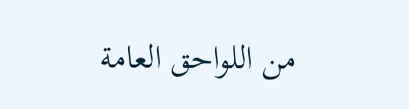من اللواحق العامة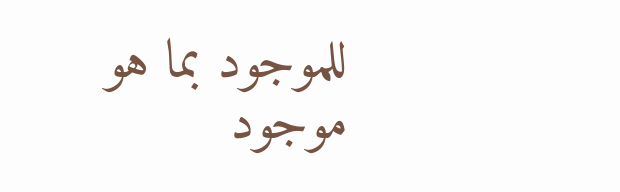للموجود بما هو موجود